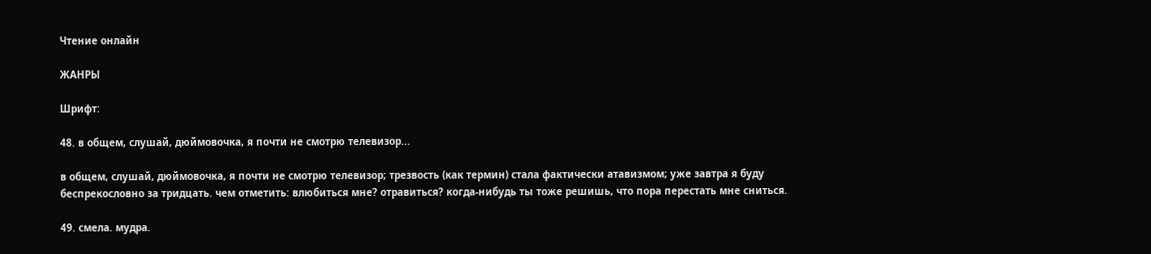Чтение онлайн

ЖАНРЫ

Шрифт:

48. в общем, слушай, дюймовочка, я почти не смотрю телевизор...

в общем, слушай, дюймовочка, я почти не смотрю телевизор; трезвость (как термин) стала фактически атавизмом; уже завтра я буду беспрекословно за тридцать. чем отметить: влюбиться мне? отравиться? когда-нибудь ты тоже решишь, что пора перестать мне сниться.

49. смела. мудра.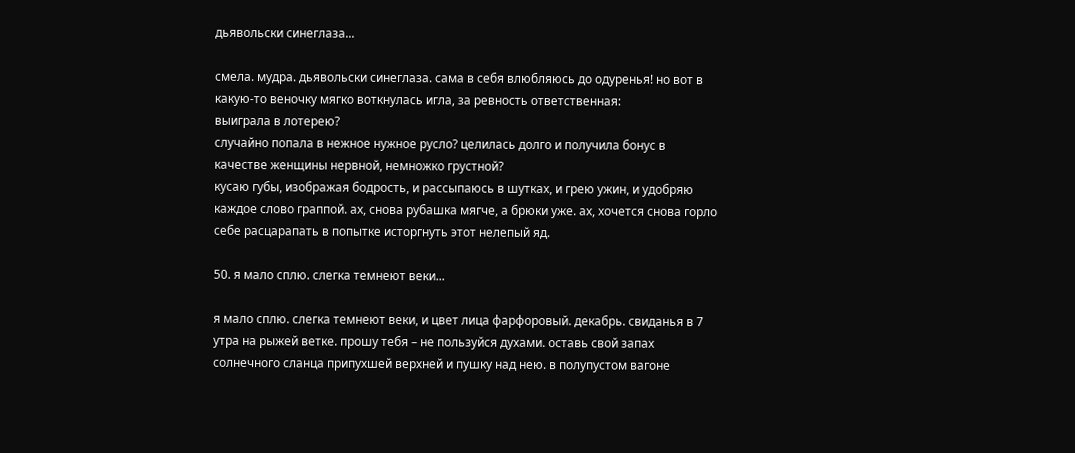дьявольски синеглаза...

смела. мудра. дьявольски синеглаза. сама в себя влюбляюсь до одуренья! но вот в какую-то веночку мягко воткнулась игла, за ревность ответственная:
выиграла в лотерею?
случайно попала в нежное нужное русло? целилась долго и получила бонус в качестве женщины нервной, немножко грустной?
кусаю губы, изображая бодрость, и рассыпаюсь в шутках, и грею ужин, и удобряю каждое слово граппой. ах, снова рубашка мягче, а брюки уже. ах, хочется снова горло себе расцарапать в попытке исторгнуть этот нелепый яд.

50. я мало сплю. слегка темнеют веки...

я мало сплю. слегка темнеют веки, и цвет лица фарфоровый. декабрь. свиданья в 7 утра на рыжей ветке. прошу тебя – не пользуйся духами. оставь свой запах солнечного сланца припухшей верхней и пушку над нею. в полупустом вагоне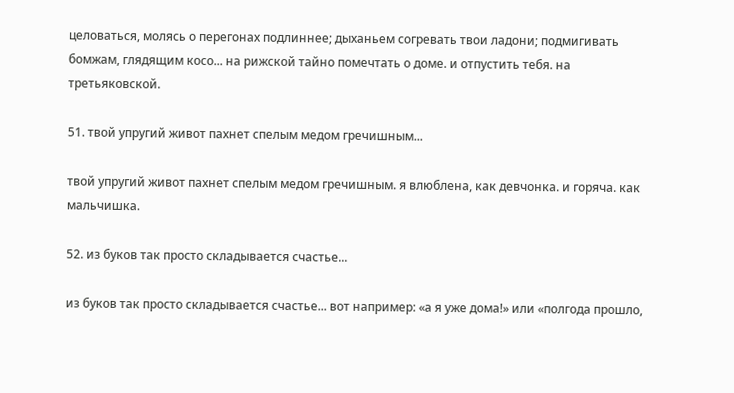целоваться, молясь о перегонах подлиннее; дыханьем согревать твои ладони; подмигивать бомжам, глядящим косо... на рижской тайно помечтать о доме. и отпустить тебя. на третьяковской.

51. твой упругий живот пахнет спелым медом гречишным...

твой упругий живот пахнет спелым медом гречишным. я влюблена, как девчонка. и горяча. как мальчишка.

52. из буков так просто складывается счастье...

из буков так просто складывается счастье... вот например: «а я уже дома!» или «полгода прошло,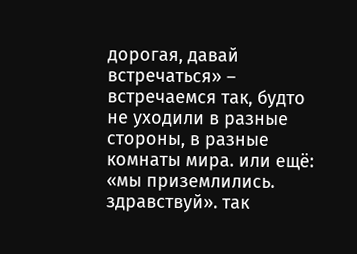дорогая, давай встречаться» – встречаемся так, будто не уходили в разные стороны, в разные комнаты мира. или ещё: «мы приземлились. здравствуй». так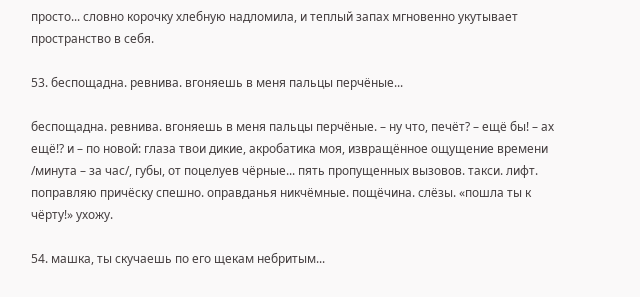просто... словно корочку хлебную надломила, и теплый запах мгновенно укутывает пространство в себя.

53. беспощадна. ревнива. вгоняешь в меня пальцы перчёные...

беспощадна. ревнива. вгоняешь в меня пальцы перчёные. – ну что, печёт? – ещё бы! – ах ещё!? и – по новой: глаза твои дикие, акробатика моя, извращённое ощущение времени /минута – за час/, губы, от поцелуев чёрные... пять пропущенных вызовов. такси. лифт. поправляю причёску спешно. оправданья никчёмные. пощёчина. слёзы. «пошла ты к чёрту!» ухожу.

54. машка, ты скучаешь по его щекам небритым...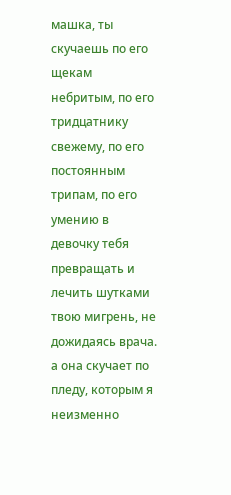машка, ты скучаешь по его щекам небритым, по его тридцатнику свежему, по его постоянным трипам, по его умению в девочку тебя превращать и лечить шутками твою мигрень, не дожидаясь врача. а она скучает по пледу, которым я неизменно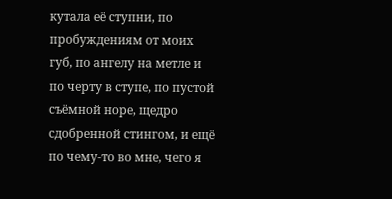кутала её ступни, по пробуждениям от моих губ, по ангелу на метле и по черту в ступе, по пустой съёмной норе, щедро сдобренной стингом, и ещё по чему-то во мне, чего я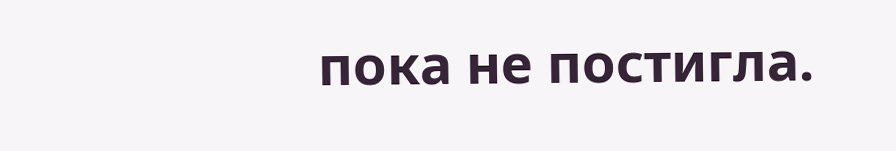пока не постигла.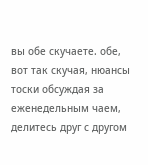вы обе скучаете. обе, вот так скучая, нюансы тоски обсуждая за еженедельным чаем, делитесь друг с другом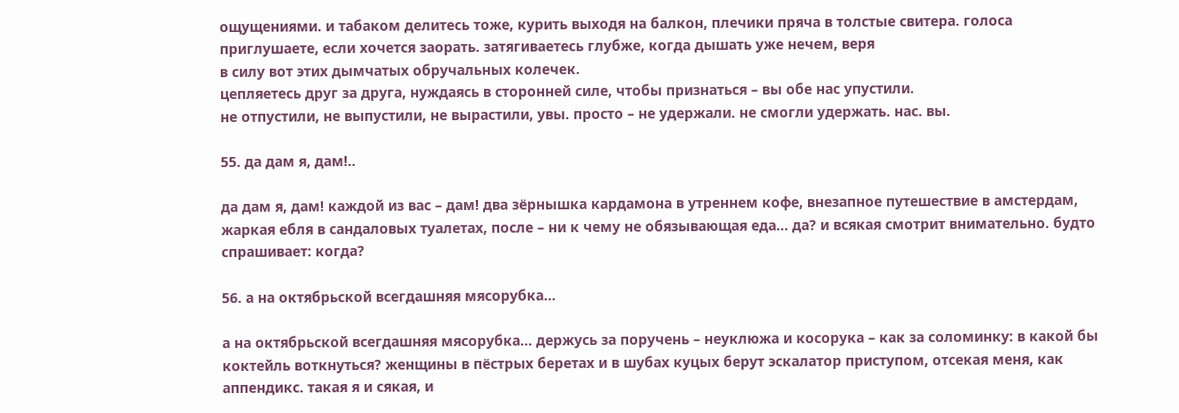ощущениями. и табаком делитесь тоже, курить выходя на балкон, плечики пряча в толстые свитера. голоса приглушаете, если хочется заорать. затягиваетесь глубже, когда дышать уже нечем, веря
в силу вот этих дымчатых обручальных колечек.
цепляетесь друг за друга, нуждаясь в сторонней силе, чтобы признаться – вы обе нас упустили.
не отпустили, не выпустили, не вырастили, увы. просто – не удержали. не смогли удержать. нас. вы.

55. да дам я, дам!..

да дам я, дам! каждой из вас – дам! два зёрнышка кардамона в утреннем кофе, внезапное путешествие в амстердам, жаркая ебля в сандаловых туалетах, после – ни к чему не обязывающая еда... да? и всякая смотрит внимательно. будто спрашивает: когда?

56. а на октябрьской всегдашняя мясорубка...

а на октябрьской всегдашняя мясорубка... держусь за поручень – неуклюжа и косорука – как за соломинку: в какой бы коктейль воткнуться? женщины в пёстрых беретах и в шубах куцых берут эскалатор приступом, отсекая меня, как аппендикс. такая я и сякая, и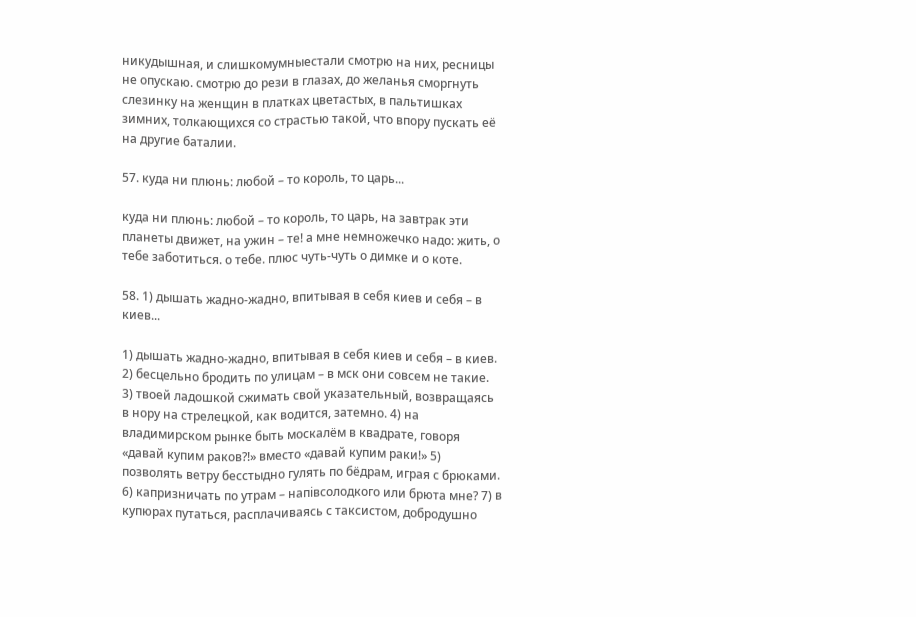никудышная, и слишкомумныестали смотрю на них, ресницы не опускаю. смотрю до рези в глазах, до желанья сморгнуть слезинку на женщин в платках цветастых, в пальтишках зимних, толкающихся со страстью такой, что впору пускать её на другие баталии.

57. куда ни плюнь: любой – то король, то царь...

куда ни плюнь: любой – то король, то царь, на завтрак эти планеты движет, на ужин – те! а мне немножечко надо: жить, о тебе заботиться. о тебе. плюс чуть-чуть о димке и о коте.

58. 1) дышать жадно-жадно, впитывая в себя киев и себя – в киев...

1) дышать жадно-жадно, впитывая в себя киев и себя – в киев. 2) бесцельно бродить по улицам – в мск они совсем не такие. 3) твоей ладошкой сжимать свой указательный, возвращаясь в нору на стрелецкой, как водится, затемно. 4) на владимирском рынке быть москалём в квадрате, говоря «давай купим раков?!» вместо «давай купим раки!» 5) позволять ветру бесстыдно гулять по бёдрам, играя с брюками. 6) капризничать по утрам – напiвсолодкого или брюта мне? 7) в купюрах путаться, расплачиваясь с таксистом, добродушно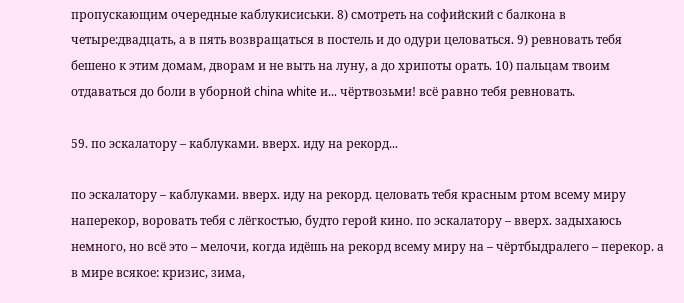пропускающим очередные каблукисиськи. 8) смотреть на софийский с балкона в четыре:двадцать, а в пять возвращаться в постель и до одури целоваться. 9) ревновать тебя бешено к этим домам, дворам и не выть на луну, а до хрипоты орать. 10) пальцам твоим отдаваться до боли в уборной china white и... чёртвозьми! всё равно тебя ревновать.

59. по эскалатору – каблуками. вверх. иду на рекорд...

по эскалатору – каблуками. вверх. иду на рекорд. целовать тебя красным ртом всему миру наперекор, воровать тебя с лёгкостью, будто герой кино. по эскалатору – вверх. задыхаюсь немного, но всё это – мелочи, когда идёшь на рекорд всему миру на – чёртбыдралего – перекор. а в мире всякое: кризис, зима,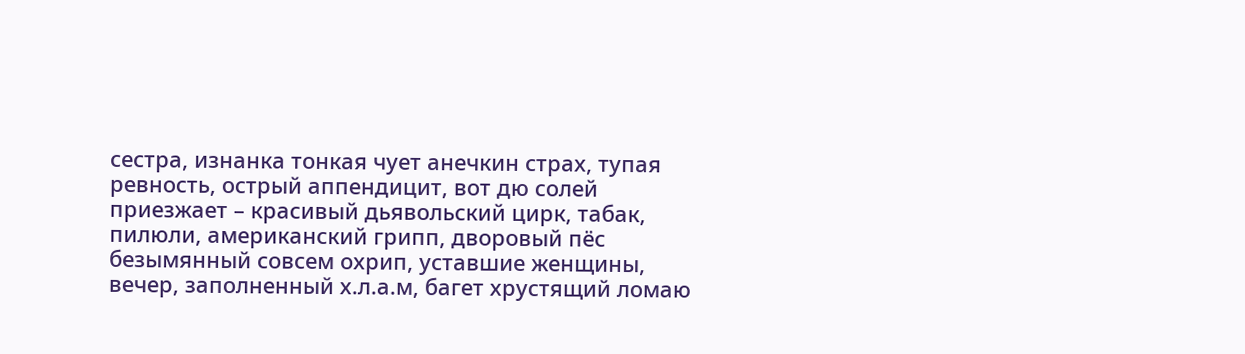сестра, изнанка тонкая чует анечкин страх, тупая ревность, острый аппендицит, вот дю солей приезжает – красивый дьявольский цирк, табак, пилюли, американский грипп, дворовый пёс безымянный совсем охрип, уставшие женщины, вечер, заполненный х.л.а.м, багет хрустящий ломаю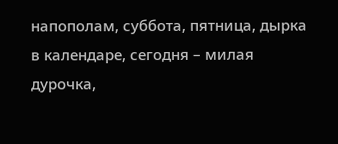напополам, суббота, пятница, дырка в календаре, сегодня – милая дурочка,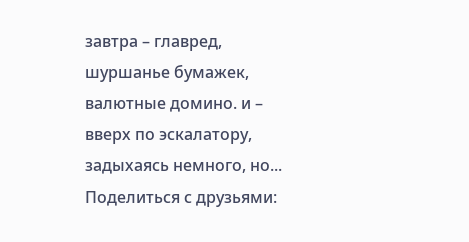завтра – главред, шуршанье бумажек, валютные домино. и – вверх по эскалатору, задыхаясь немного, но...
Поделиться с друзьями: